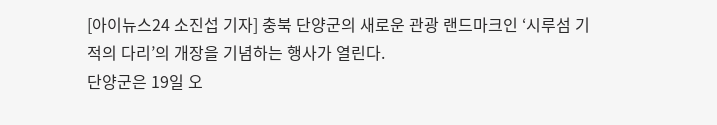[아이뉴스24 소진섭 기자] 충북 단양군의 새로운 관광 랜드마크인 ‘시루섬 기적의 다리’의 개장을 기념하는 행사가 열린다.
단양군은 19일 오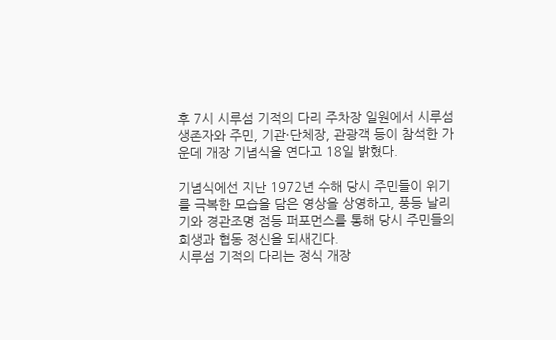후 7시 시루섬 기적의 다리 주차장 일원에서 시루섬 생존자와 주민, 기관·단체장, 관광객 등이 참석한 가운데 개장 기념식을 연다고 18일 밝혔다.

기념식에선 지난 1972년 수해 당시 주민들이 위기를 극복한 모습을 담은 영상을 상영하고, 풍등 날리기와 경관조명 점등 퍼포먼스를 통해 당시 주민들의 희생과 협동 정신을 되새긴다.
시루섬 기적의 다리는 정식 개장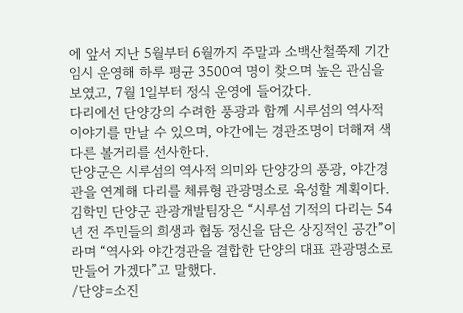에 앞서 지난 5월부터 6월까지 주말과 소백산철쭉제 기간 임시 운영해 하루 평균 3500여 명이 찾으며 높은 관심을 보였고, 7월 1일부터 정식 운영에 들어갔다.
다리에선 단양강의 수려한 풍광과 함께 시루섬의 역사적 이야기를 만날 수 있으며, 야간에는 경관조명이 더해져 색다른 볼거리를 선사한다.
단양군은 시루섬의 역사적 의미와 단양강의 풍광, 야간경관을 연계해 다리를 체류형 관광명소로 육성할 계획이다.
김학민 단양군 관광개발팀장은 “시루섬 기적의 다리는 54년 전 주민들의 희생과 협동 정신을 담은 상징적인 공간”이라며 “역사와 야간경관을 결합한 단양의 대표 관광명소로 만들어 가겠다”고 말했다.
/단양=소진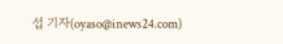섭 기자(oyaso@inews24.com)